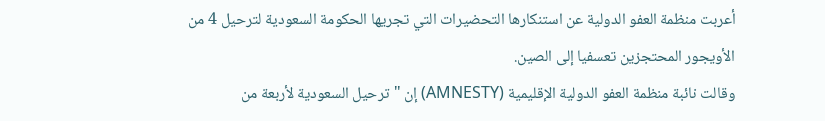أعربت منظمة العفو الدولية عن استنكارها التحضيرات التي تجريها الحكومة السعودية لترحيل 4 من الأويجور المحتجزين تعسفيا إلى الصين.
وقالت نائبة منظمة العفو الدولية الإقليمية (AMNESTY) إن "ترحيل السعودية لأربعة من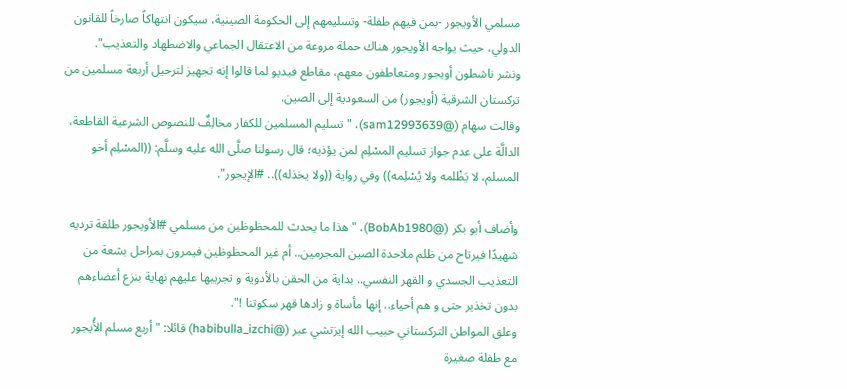مسلمي الأويجور -بمن فيهم طفلة- وتسليمهم إلى الحكومة الصينية، سيكون انتهاكاً صارخاً للقانون الدولي، حيث يواجه الأويجور هناك حملة مروعة من الاعتقال الجماعي والاضطهاد والتعذيب".
ونشر ناشطون أويجور ومتعاطفون معهم، مقاطع فيديو لما قالوا إنه تجهيز لترحيل أربعة مسلمين من تركستان الشرقية (أويجور) من السعودية إلى الصين.
وقالت سهام (@sam12993639)، "تسليم المسلمين للكفار مخالِفٌ للنصوص الشرعية القاطعة، الدالَّة على عدم جواز تسليم المسْلِم لمن يؤذيه؛ قال رسولنا صلَّى الله عليه وسلَّم: ((المسْلِم أخو المسلم، لا يَظْلمه ولا يُسْلِمه)) وفي رواية ((ولا يخذله)).. #الإيجور".

وأضاف أبو بكر (@BobAb1980)، "هذا ما يحدث للمحظوظين من مسلمي #الأويجور طلقة ترديه شهيدًا فيرتاح من ظلم ملاحدة الصين المجرمين.. أم غير المحظوظين فيمرون بمراحل بشعة من التعذيب الجسدي و القهر النفسي.. بداية من الحقن بالأدوية و تجريبها عليهم نهاية بنزع أعضاءهم بدون تخذير حتى و هم أحياء.. إنها مأساة و زادها قهر سكوتنا !".
وعلق المواطن التركستاني حبيب الله إيزتشي عبر (@habibulla_izchi) قائلا: "أربع مسلم الأُيجور  مع طفلة صغيرة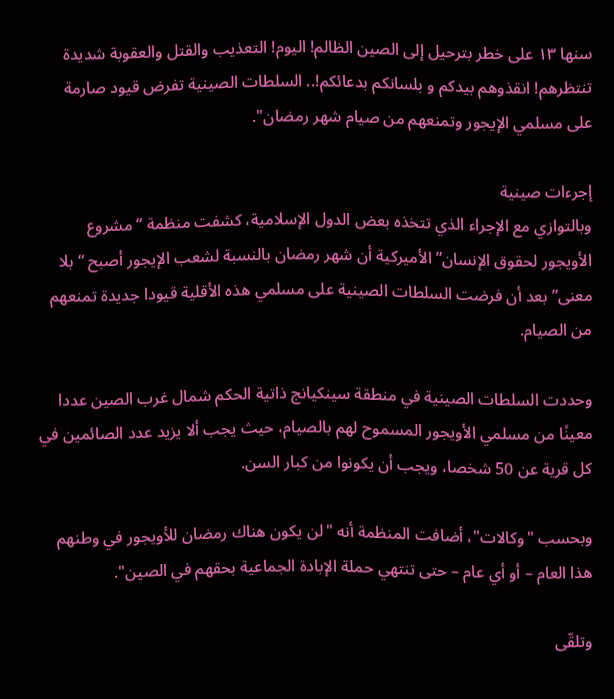سنها ١٣ على خطر بترحيل إلى الصين الظالم! اليوم! التعذيب والقتل والعقوبة شديدة تنتظرهم! انقذوهم بيدكم و بلسانكم بدعائكم!.. السلطات الصينية تفرض قيود صارمة على مسلمي الإيجور وتمنعهم من صيام شهر رمضان".

إجرءات صينية
وبالتوازي مع الإجراء الذي تتخذه بعض الدول الإسلامية، كشفت منظمة “مشروع الأويجور لحقوق الإنسان” الأميركية أن شهر رمضان بالنسبة لشعب الإيجور أصبح “بلا معنى” بعد أن فرضت السلطات الصينية على مسلمي هذه الأقلية قيودا جديدة تمنعهم من الصيام.

وحددت السلطات الصينية في منطقة سينكيانج ذاتية الحكم شمال غرب الصين عددا معينًا من مسلمي الأويجور المسموح لهم بالصيام، حيث يجب ألا يزيد عدد الصائمين في كل قرية عن 50 شخصا، ويجب أن يكونوا من كبار السن.

وبحسب "وكالات"، أضافت المنظمة أنه "لن يكون هناك رمضان للأويجور في وطنهم هذا العام – أو أي عام – حتى تنتهي حملة الإبادة الجماعية بحقهم في الصين".

وتلقّى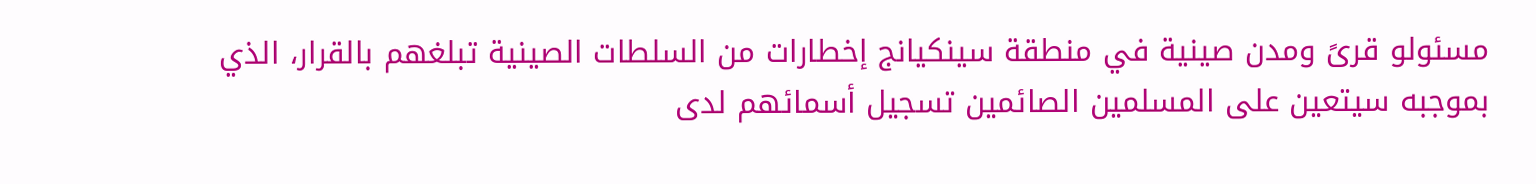مسئولو قرىً ومدن صينية في منطقة سينكيانج إخطارات من السلطات الصينية تبلغهم بالقرار، الذي بموجبه سيتعين على المسلمين الصائمين تسجيل أسمائهم لدى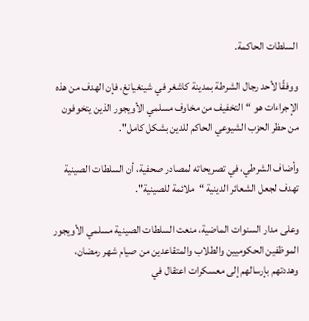السلطات الحاكمة.

ووفقًا لأحد رجال الشرطة بمدينة كاشغر في شينغيانغ، فإن الهدف من هذه الإجراءات هو “التخفيف من مخاوف مسلمي الأويجور الذين يتخوفون من حظر الحزب الشيوعي الحاكم للدين بشكل كامل".

وأضاف الشرطي، في تصريحاته لمصادر صحفية، أن السلطات الصينية تهدف لجعل الشعائر الدينية “ملائمة للصينية".

وعلى مدار السنوات الماضية، منعت السلطات الصينية مسلمي الأويجور الموظفين الحكوميين والطلاب والمتقاعدين من صيام شهر رمضان، وهددتهم بإرسالهم إلى معسكرات اعتقال في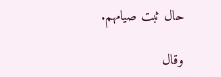حال ثبت صيامهم.

وقال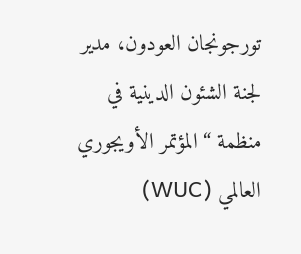تورجونجان العودون، مدير لجنة الشئون الدينية في منظمة “المؤتمر الأويجوري العالمي (WUC)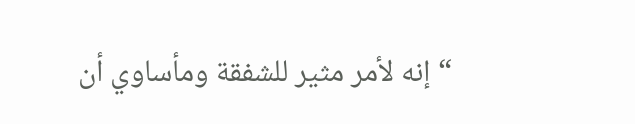“إنه لأمر مثير للشفقة ومأساوي أن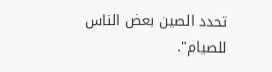تحدد الصين بعض الناس للصيام".